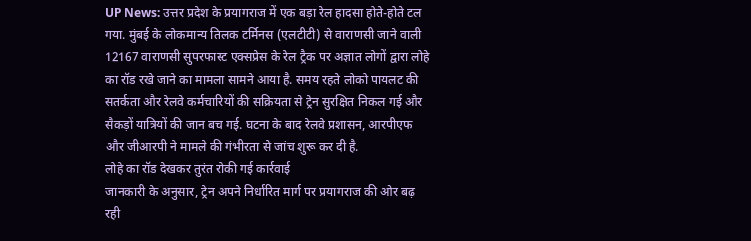UP News: उत्तर प्रदेश के प्रयागराज में एक बड़ा रेल हादसा होते-होते टल गया. मुंबई के लोकमान्य तिलक टर्मिनस (एलटीटी) से वाराणसी जाने वाली 12167 वाराणसी सुपरफास्ट एक्सप्रेस के रेल ट्रैक पर अज्ञात लोगों द्वारा लोहे का रॉड रखे जाने का मामला सामने आया है. समय रहते लोको पायलट की सतर्कता और रेलवे कर्मचारियों की सक्रियता से ट्रेन सुरक्षित निकल गई और सैकड़ों यात्रियों की जान बच गई. घटना के बाद रेलवे प्रशासन, आरपीएफ और जीआरपी ने मामले की गंभीरता से जांच शुरू कर दी है.
लोहे का रॉड देखकर तुरंत रोकी गई कार्रवाई
जानकारी के अनुसार, ट्रेन अपने निर्धारित मार्ग पर प्रयागराज की ओर बढ़ रही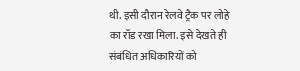थी. इसी दौरान रेलवे ट्रैक पर लोहे का रॉड रखा मिला. इसे देखते ही संबंधित अधिकारियों को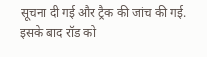सूचना दी गई और ट्रैक की जांच की गई. इसके बाद रॉड को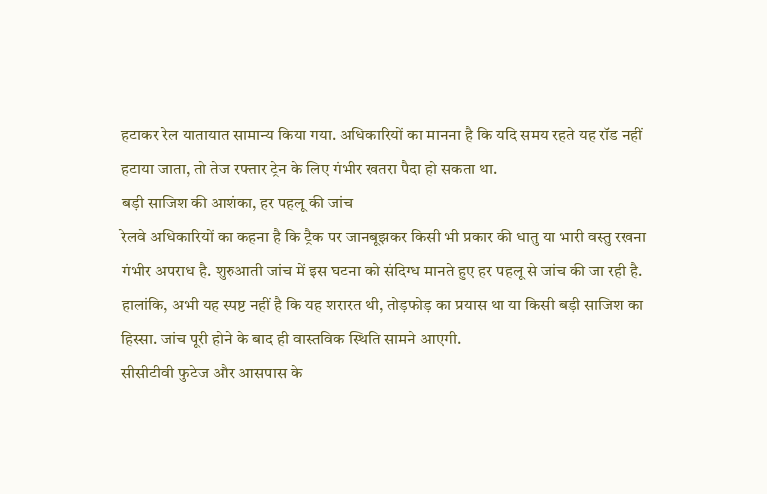हटाकर रेल यातायात सामान्य किया गया. अधिकारियों का मानना है कि यदि समय रहते यह रॉड नहीं हटाया जाता, तो तेज रफ्तार ट्रेन के लिए गंभीर खतरा पैदा हो सकता था.
बड़ी साजिश की आशंका, हर पहलू की जांच
रेलवे अधिकारियों का कहना है कि ट्रैक पर जानबूझकर किसी भी प्रकार की धातु या भारी वस्तु रखना गंभीर अपराध है. शुरुआती जांच में इस घटना को संदिग्ध मानते हुए हर पहलू से जांच की जा रही है. हालांकि, अभी यह स्पष्ट नहीं है कि यह शरारत थी, तोड़फोड़ का प्रयास था या किसी बड़ी साजिश का हिस्सा. जांच पूरी होने के बाद ही वास्तविक स्थिति सामने आएगी.
सीसीटीवी फुटेज और आसपास के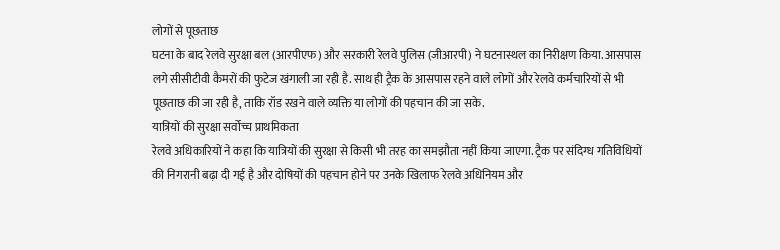लोगों से पूछताछ
घटना के बाद रेलवे सुरक्षा बल (आरपीएफ) और सरकारी रेलवे पुलिस (जीआरपी) ने घटनास्थल का निरीक्षण किया. आसपास लगे सीसीटीवी कैमरों की फुटेज खंगाली जा रही है. साथ ही ट्रैक के आसपास रहने वाले लोगों और रेलवे कर्मचारियों से भी पूछताछ की जा रही है, ताकि रॉड रखने वाले व्यक्ति या लोगों की पहचान की जा सके.
यात्रियों की सुरक्षा सर्वोच्च प्राथमिकता
रेलवे अधिकारियों ने कहा कि यात्रियों की सुरक्षा से किसी भी तरह का समझौता नहीं किया जाएगा. ट्रैक पर संदिग्ध गतिविधियों की निगरानी बढ़ा दी गई है और दोषियों की पहचान होने पर उनके खिलाफ रेलवे अधिनियम और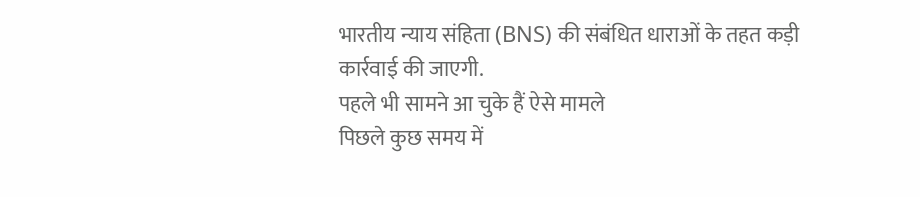भारतीय न्याय संहिता (BNS) की संबंधित धाराओं के तहत कड़ी कार्रवाई की जाएगी.
पहले भी सामने आ चुके हैं ऐसे मामले
पिछले कुछ समय में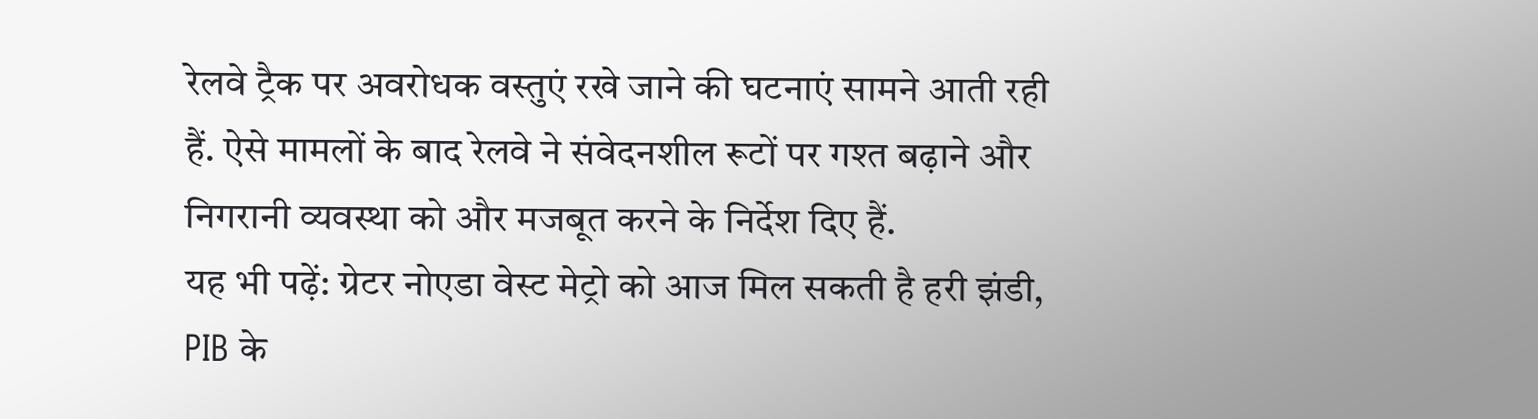रेलवे ट्रैक पर अवरोधक वस्तुएं रखे जाने की घटनाएं सामने आती रही हैं. ऐसे मामलों के बाद रेलवे ने संवेदनशील रूटों पर गश्त बढ़ाने और निगरानी व्यवस्था को और मजबूत करने के निर्देश दिए हैं.
यह भी पढ़ें: ग्रेटर नोएडा वेस्ट मेट्रो को आज मिल सकती है हरी झंडी, PIB के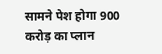सामने पेश होगा 900 करोड़ का प्लान